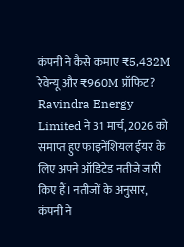कंपनी ने कैसे कमाए ₹5,432M रेवेन्यू और ₹960M प्रॉफिट?
Ravindra Energy Limited ने 31 मार्च, 2026 को समाप्त हुए फाइनेंशियल ईयर के लिए अपने ऑडिटेड नतीजे जारी किए हैं। नतीजों के अनुसार, कंपनी ने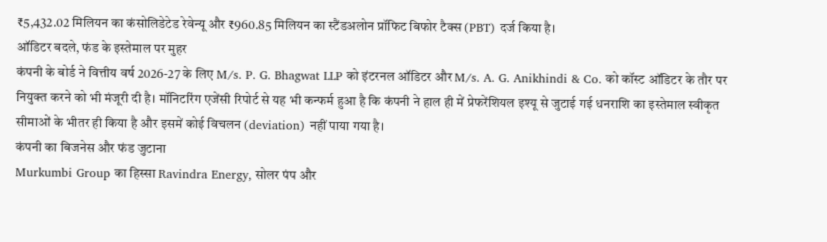₹5,432.02 मिलियन का कंसोलिडेटेड रेवेन्यू और ₹960.85 मिलियन का स्टैंडअलोन प्रॉफिट बिफोर टैक्स (PBT) दर्ज किया है।
ऑडिटर बदले, फंड के इस्तेमाल पर मुहर
कंपनी के बोर्ड ने वित्तीय वर्ष 2026-27 के लिए M/s. P. G. Bhagwat LLP को इंटरनल ऑडिटर और M/s. A. G. Anikhindi & Co. को कॉस्ट ऑडिटर के तौर पर नियुक्त करने को भी मंजूरी दी है। मॉनिटरिंग एजेंसी रिपोर्ट से यह भी कन्फर्म हुआ है कि कंपनी ने हाल ही में प्रेफरेंशियल इश्यू से जुटाई गई धनराशि का इस्तेमाल स्वीकृत सीमाओं के भीतर ही किया है और इसमें कोई विचलन (deviation) नहीं पाया गया है।
कंपनी का बिजनेस और फंड जुटाना
Murkumbi Group का हिस्सा Ravindra Energy, सोलर पंप और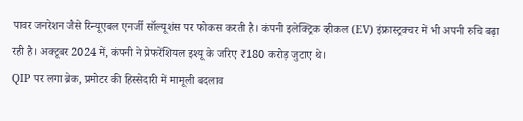पावर जनरेशन जैसे रिन्यूएबल एनर्जी सॉल्यूशंस पर फोकस करती है। कंपनी इलेक्ट्रिक व्हीकल (EV) इंफ्रास्ट्रक्चर में भी अपनी रुचि बढ़ा रही है। अक्टूबर 2024 में, कंपनी ने प्रेफरेंशियल इश्यू के जरिए ₹180 करोड़ जुटाए थे।
QIP पर लगा ब्रेक, प्रमोटर की हिस्सेदारी में मामूली बदलाव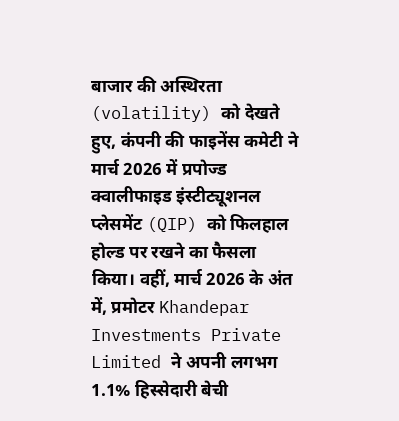बाजार की अस्थिरता (volatility) को देखते हुए, कंपनी की फाइनेंस कमेटी ने मार्च 2026 में प्रपोज्ड क्वालीफाइड इंस्टीट्यूशनल प्लेसमेंट (QIP) को फिलहाल होल्ड पर रखने का फैसला किया। वहीं, मार्च 2026 के अंत में, प्रमोटर Khandepar Investments Private Limited ने अपनी लगभग 1.1% हिस्सेदारी बेची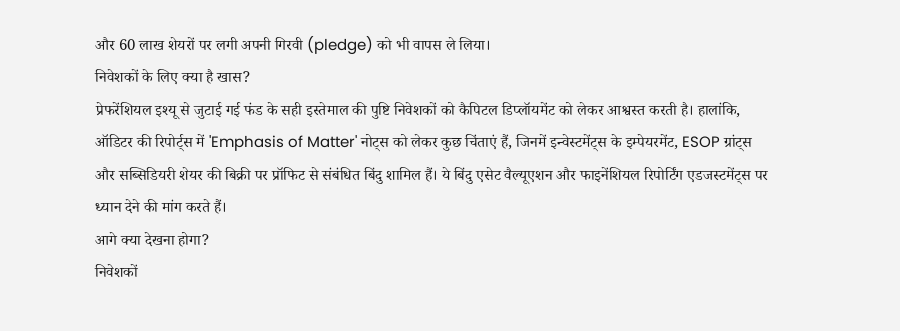और 60 लाख शेयरों पर लगी अपनी गिरवी (pledge) को भी वापस ले लिया।
निवेशकों के लिए क्या है खास?
प्रेफरेंशियल इश्यू से जुटाई गई फंड के सही इस्तेमाल की पुष्टि निवेशकों को कैपिटल डिप्लॉयमेंट को लेकर आश्वस्त करती है। हालांकि, ऑडिटर की रिपोर्ट्स में 'Emphasis of Matter' नोट्स को लेकर कुछ चिंताएं हैं, जिनमें इन्वेस्टमेंट्स के इम्पेयरमेंट, ESOP ग्रांट्स और सब्सिडियरी शेयर की बिक्री पर प्रॉफिट से संबंधित बिंदु शामिल हैं। ये बिंदु एसेट वैल्यूएशन और फाइनेंशियल रिपोर्टिंग एडजस्टमेंट्स पर ध्यान देने की मांग करते हैं।
आगे क्या देखना होगा?
निवेशकों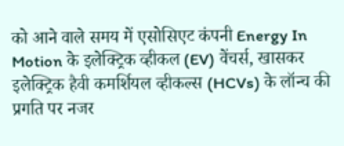को आने वाले समय में एसोसिएट कंपनी Energy In Motion के इलेक्ट्रिक व्हीकल (EV) वेंचर्स, खासकर इलेक्ट्रिक हैवी कमर्शियल व्हीकल्स (HCVs) के लॉन्च की प्रगति पर नजर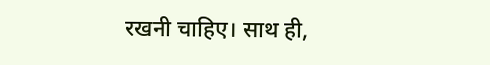रखनी चाहिए। साथ ही,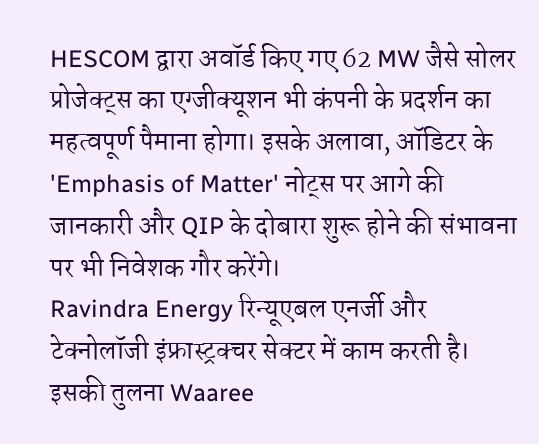HESCOM द्वारा अवॉर्ड किए गए 62 MW जैसे सोलर प्रोजेक्ट्स का एग्जीक्यूशन भी कंपनी के प्रदर्शन का महत्वपूर्ण पैमाना होगा। इसके अलावा, ऑडिटर के 'Emphasis of Matter' नोट्स पर आगे की जानकारी और QIP के दोबारा शुरू होने की संभावना पर भी निवेशक गौर करेंगे।
Ravindra Energy रिन्यूएबल एनर्जी और टेक्नोलॉजी इंफ्रास्ट्रक्चर सेक्टर में काम करती है। इसकी तुलना Waaree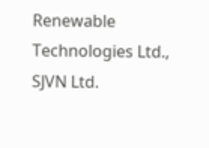Renewable Technologies Ltd., SJVN Ltd.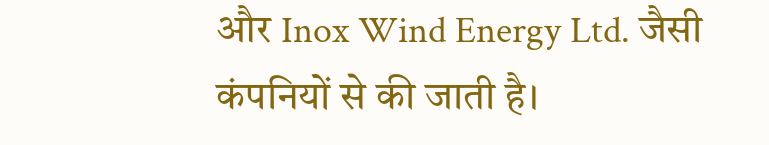और Inox Wind Energy Ltd. जैसी कंपनियों से की जाती है।